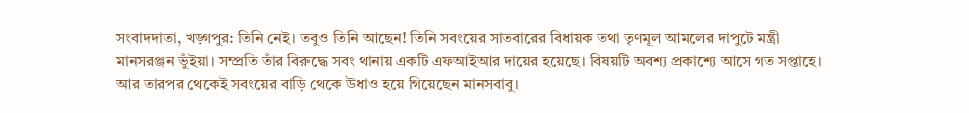সংবাদদাতা, খড়্গপুর: তিনি নেই। তবুও তিনি আছেন! তিনি সবংয়ের সাতবারের বিধায়ক তথা তৃণমূল আমলের দাপুটে মন্ত্রী মানসরঞ্জন ভুঁইয়া। সম্প্রতি তাঁর বিরুদ্ধে সবং থানায় একটি এফআইআর দায়ের হয়েছে। বিষয়টি অবশ্য প্রকাশ্যে আসে গত সপ্তাহে। আর তারপর থেকেই সবংয়ের বাড়ি থেকে উধাও হয়ে গিয়েছেন মানসবাবু।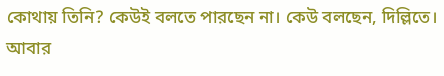কোথায় তিনি? কেউই বলতে পারছেন না। কেউ বলছেন, দিল্লিতে। আবার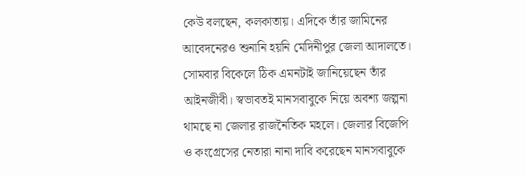কেউ বলছেন, কলকাতায়। এদিকে তাঁর জামিনের আবেদনেরও শুনানি হয়নি মেদিনীপুর জেলা আদালতে। সোমবার বিকেলে ঠিক এমনটাই জানিয়েছেন তাঁর আইনজীবী। স্বভাবতই মানসবাবুকে নিয়ে অবশ্য জল্পনা থামছে না জেলার রাজনৈতিক মহলে। জেলার বিজেপি ও কংগ্রেসের নেতারা নানা দাবি করেছেন মানসবাবুকে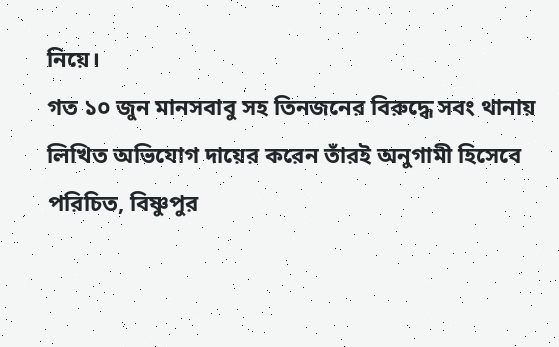নিয়ে।
গত ১০ জুন মানসবাবু সহ তিনজনের বিরুদ্ধে সবং থানায় লিখিত অভিযোগ দায়ের করেন তাঁরই অনুগামী হিসেবে পরিচিত, বিষ্ণুপুর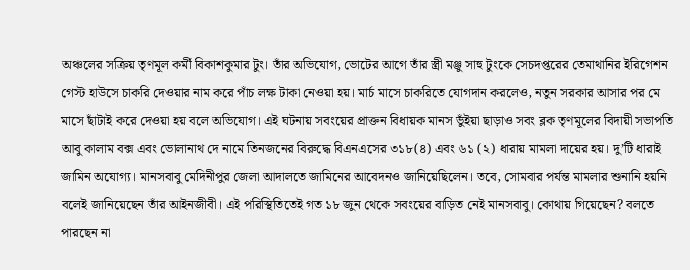অঞ্চলের সক্রিয় তৃণমূল কর্মী বিকাশকুমার টুং। তাঁর অভিযোগ, ভোটের আগে তাঁর স্ত্রী মঞ্জু সাহু টুংকে সেচদপ্তরের তেমাথানির ইরিগেশন গেস্ট হাউসে চাকরি দেওয়ার নাম করে পাঁচ লক্ষ টাকা নেওয়া হয়। মার্চ মাসে চাকরিতে যোগদান করলেও, নতুন সরকার আসার পর মে মাসে ছাঁটাই করে দেওয়া হয় বলে অভিযোগ। এই ঘটনায় সবংয়ের প্রাক্তন বিধায়ক মানস ভুঁইয়া ছাড়াও সবং ব্লক তৃণমূলের বিদায়ী সভাপতি আবু কালাম বক্স এবং ভোলানাথ দে নামে তিনজনের বিরুদ্ধে বিএনএসের ৩১৮(৪) এবং ৬১ (২) ধারায় মামলা দায়ের হয়। দু’টি ধারাই জামিন অযোগ্য। মানসবাবু মেদিনীপুর জেলা আদালতে জামিনের আবেদনও জানিয়েছিলেন। তবে, সোমবার পর্যন্ত মামলার শুনানি হয়নি বলেই জানিয়েছেন তাঁর আইনজীবী। এই পরিস্থিতিতেই গত ১৮ জুন থেকে সবংয়ের বাড়িত নেই মানসবাবু। কোথায় গিয়েছেন? বলতে পারছেন না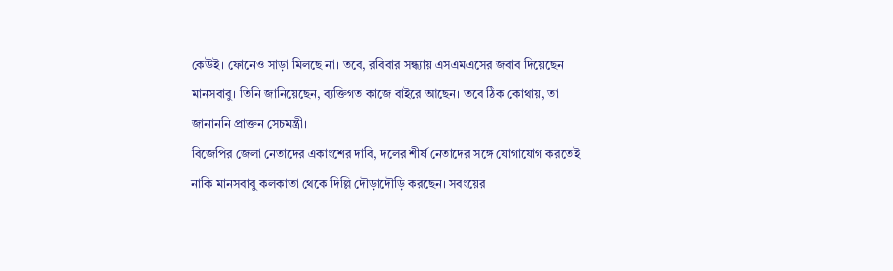কেউই। ফোনেও সাড়া মিলছে না। তবে, রবিবার সন্ধ্যায় এসএমএসের জবাব দিয়েছেন মানসবাবু। তিনি জানিয়েছেন, ব্যক্তিগত কাজে বাইরে আছেন। তবে ঠিক কোথায়, তা জানাননি প্রাক্তন সেচমন্ত্রী।
বিজেপির জেলা নেতাদের একাংশের দাবি, দলের শীর্ষ নেতাদের সঙ্গে যোগাযোগ করতেই নাকি মানসবাবু কলকাতা থেকে দিল্লি দৌড়াদৌড়ি করছেন। সবংয়ের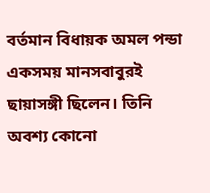বর্তমান বিধায়ক অমল পন্ডা একসময় মানসবাবুরই ছায়াসঙ্গী ছিলেন। তিনি অবশ্য কোনো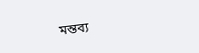মন্তব্য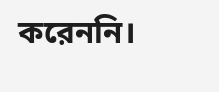করেননি।